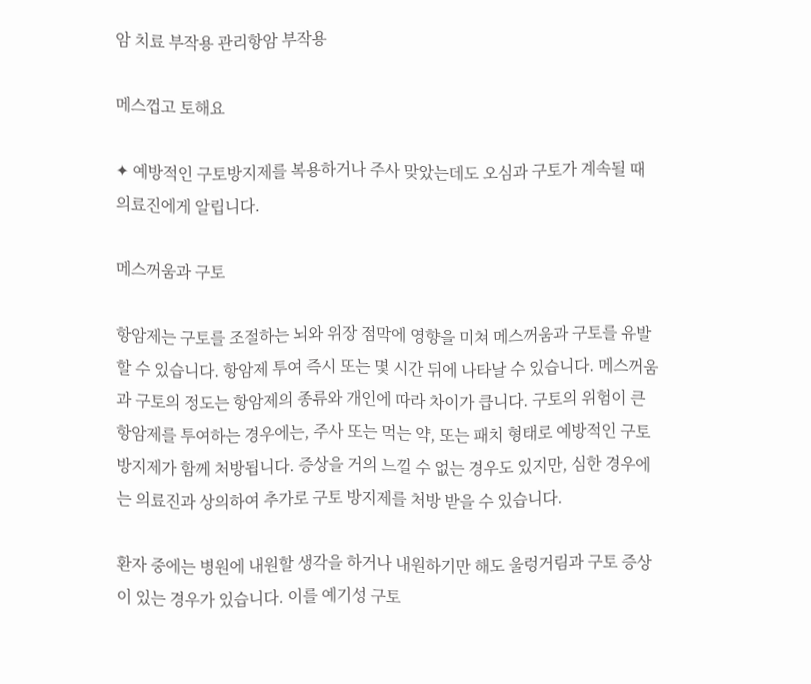암 치료 부작용 관리항암 부작용

메스껍고 토해요

✦ 예방적인 구토방지제를 복용하거나 주사 맞았는데도 오심과 구토가 계속될 때 의료진에게 알립니다.

메스꺼움과 구토

항암제는 구토를 조절하는 뇌와 위장 점막에 영향을 미쳐 메스꺼움과 구토를 유발할 수 있습니다. 항암제 투여 즉시 또는 몇 시간 뒤에 나타날 수 있습니다. 메스꺼움과 구토의 정도는 항암제의 종류와 개인에 따라 차이가 큽니다. 구토의 위험이 큰 항암제를 투여하는 경우에는, 주사 또는 먹는 약, 또는 패치 형태로 예방적인 구토 방지제가 함께 처방됩니다. 증상을 거의 느낄 수 없는 경우도 있지만, 심한 경우에는 의료진과 상의하여 추가로 구토 방지제를 처방 받을 수 있습니다.

환자 중에는 병원에 내원할 생각을 하거나 내원하기만 해도 울렁거림과 구토 증상이 있는 경우가 있습니다. 이를 예기성 구토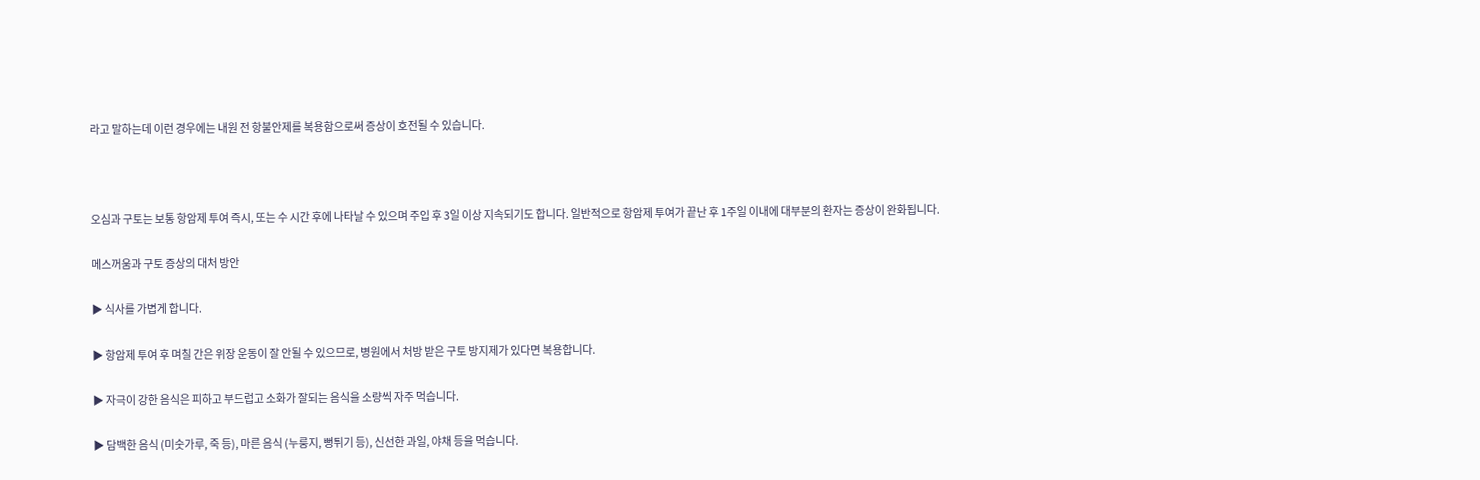라고 말하는데 이런 경우에는 내원 전 항불안제를 복용함으로써 증상이 호전될 수 있습니다.



오심과 구토는 보통 항암제 투여 즉시, 또는 수 시간 후에 나타날 수 있으며 주입 후 3일 이상 지속되기도 합니다. 일반적으로 항암제 투여가 끝난 후 1주일 이내에 대부분의 환자는 증상이 완화됩니다.

메스꺼움과 구토 증상의 대처 방안

▶ 식사를 가볍게 합니다.

▶ 항암제 투여 후 며칠 간은 위장 운동이 잘 안될 수 있으므로, 병원에서 처방 받은 구토 방지제가 있다면 복용합니다.

▶ 자극이 강한 음식은 피하고 부드럽고 소화가 잘되는 음식을 소량씩 자주 먹습니다.

▶ 담백한 음식 (미숫가루, 죽 등), 마른 음식 (누룽지, 뻥튀기 등), 신선한 과일, 야채 등을 먹습니다.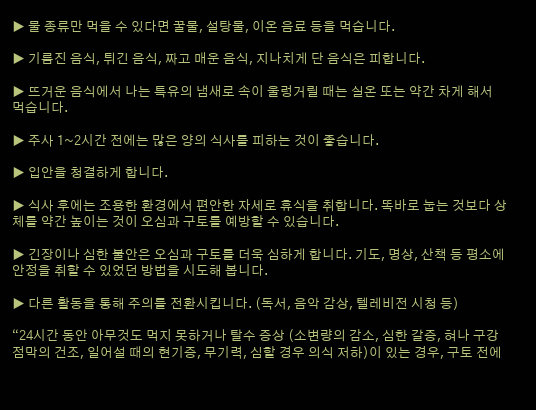▶ 물 종류만 먹을 수 있다면 꿀물, 설탕물, 이온 음료 등을 먹습니다.

▶ 기름진 음식, 튀긴 음식, 짜고 매운 음식, 지나치게 단 음식은 피합니다.

▶ 뜨거운 음식에서 나는 특유의 냄새로 속이 울렁거릴 때는 실온 또는 약간 차게 해서 먹습니다.

▶ 주사 1~2시간 전에는 많은 양의 식사를 피하는 것이 좋습니다.

▶ 입안을 청결하게 합니다.

▶ 식사 후에는 조용한 환경에서 편안한 자세로 휴식을 취합니다. 똑바로 눕는 것보다 상체를 약간 높이는 것이 오심과 구토를 예방할 수 있습니다.

▶ 긴장이나 심한 불안은 오심과 구토를 더욱 심하게 합니다. 기도, 명상, 산책 등 평소에 안정을 취할 수 있었던 방법을 시도해 봅니다.

▶ 다른 활동을 통해 주의를 전환시킵니다. (독서, 음악 감상, 텔레비전 시청 등)

“24시간 동안 아무것도 먹지 못하거나 탈수 증상 (소변량의 감소, 심한 갈증, 혀나 구강 점막의 건조, 일어설 때의 현기증, 무기력, 심할 경우 의식 저하)이 있는 경우, 구토 전에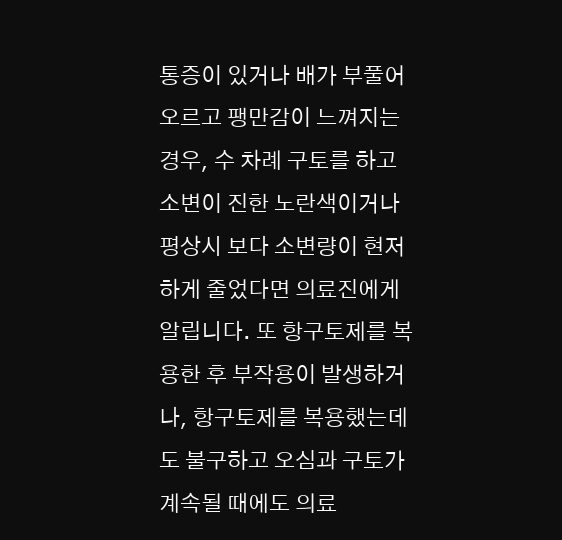통증이 있거나 배가 부풀어 오르고 팽만감이 느껴지는 경우, 수 차례 구토를 하고 소변이 진한 노란색이거나 평상시 보다 소변량이 현저하게 줄었다면 의료진에게 알립니다. 또 항구토제를 복용한 후 부작용이 발생하거나, 항구토제를 복용했는데도 불구하고 오심과 구토가 계속될 때에도 의료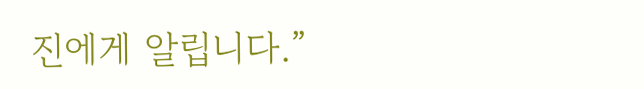진에게 알립니다.”